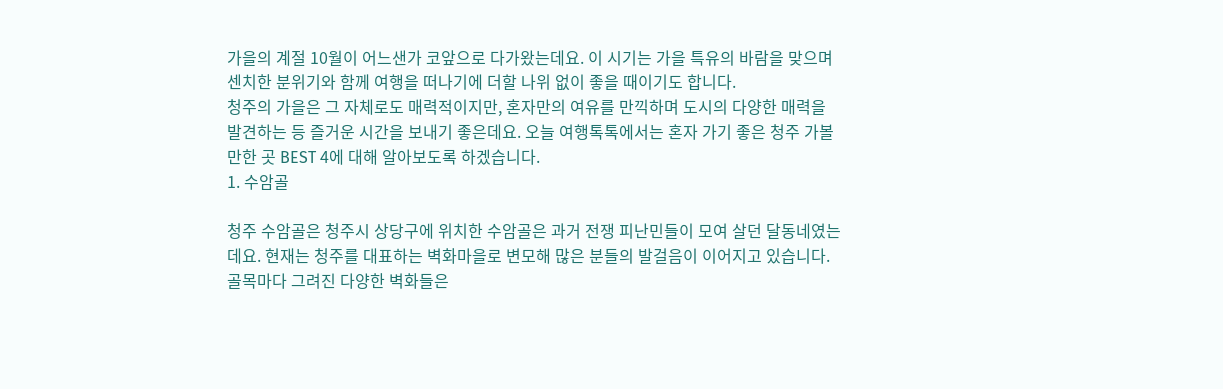가을의 계절 10월이 어느샌가 코앞으로 다가왔는데요. 이 시기는 가을 특유의 바람을 맞으며 센치한 분위기와 함께 여행을 떠나기에 더할 나위 없이 좋을 때이기도 합니다.
청주의 가을은 그 자체로도 매력적이지만, 혼자만의 여유를 만끽하며 도시의 다양한 매력을 발견하는 등 즐거운 시간을 보내기 좋은데요. 오늘 여행톡톡에서는 혼자 가기 좋은 청주 가볼만한 곳 BEST 4에 대해 알아보도록 하겠습니다.
1. 수암골

청주 수암골은 청주시 상당구에 위치한 수암골은 과거 전쟁 피난민들이 모여 살던 달동네였는데요. 현재는 청주를 대표하는 벽화마을로 변모해 많은 분들의 발걸음이 이어지고 있습니다.
골목마다 그려진 다양한 벽화들은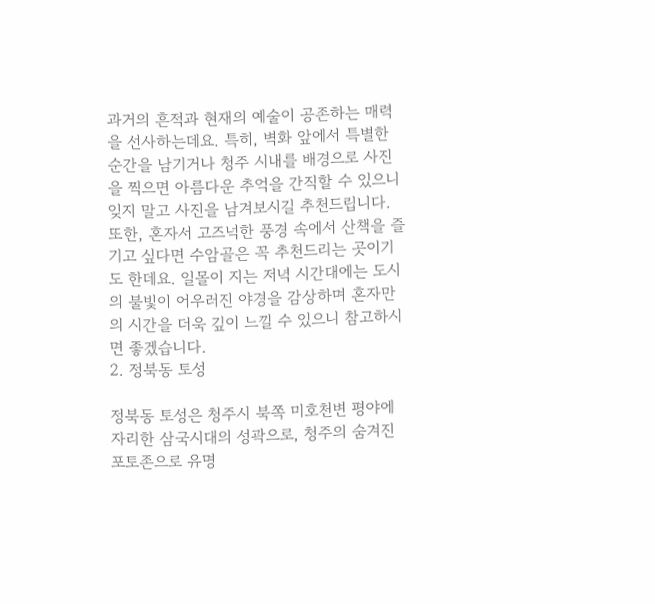과거의 흔적과 현재의 예술이 공존하는 매력을 선사하는데요. 특히, 벽화 앞에서 특별한 순간을 남기거나 청주 시내를 배경으로 사진을 찍으면 아름다운 추억을 간직할 수 있으니 잊지 말고 사진을 남겨보시길 추천드립니다.
또한, 혼자서 고즈넉한 풍경 속에서 산책을 즐기고 싶다면 수암골은 꼭 추천드리는 곳이기도 한데요. 일몰이 지는 저녁 시간대에는 도시의 불빛이 어우러진 야경을 감상하며 혼자만의 시간을 더욱 깊이 느낄 수 있으니 참고하시면 좋겠습니다.
2. 정북동 토성

정북동 토성은 청주시 북쪽 미호천변 평야에 자리한 삼국시대의 성곽으로, 청주의 숨겨진 포토존으로 유명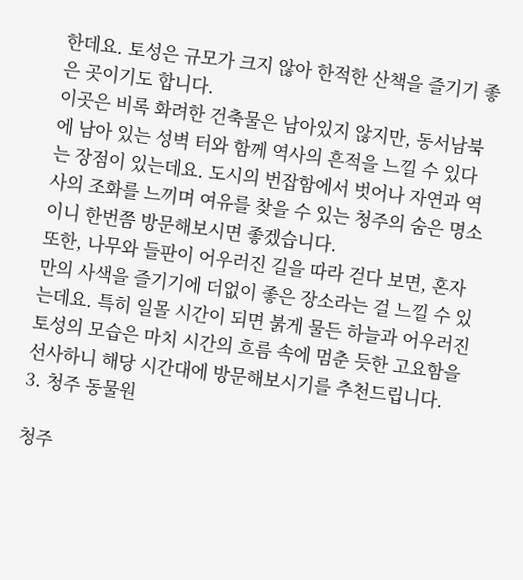한데요. 토성은 규모가 크지 않아 한적한 산책을 즐기기 좋은 곳이기도 합니다.
이곳은 비록 화려한 건축물은 남아있지 않지만, 동서남북에 남아 있는 성벽 터와 함께 역사의 흔적을 느낄 수 있다는 장점이 있는데요. 도시의 번잡함에서 벗어나 자연과 역사의 조화를 느끼며 여유를 찾을 수 있는 청주의 숨은 명소이니 한번쯤 방문해보시면 좋겠습니다.
또한, 나무와 들판이 어우러진 길을 따라 걷다 보면, 혼자만의 사색을 즐기기에 더없이 좋은 장소라는 걸 느낄 수 있는데요. 특히 일몰 시간이 되면 붉게 물든 하늘과 어우러진 토성의 모습은 마치 시간의 흐름 속에 멈춘 듯한 고요함을 선사하니 해당 시간대에 방문해보시기를 추천드립니다.
3. 청주 동물원

청주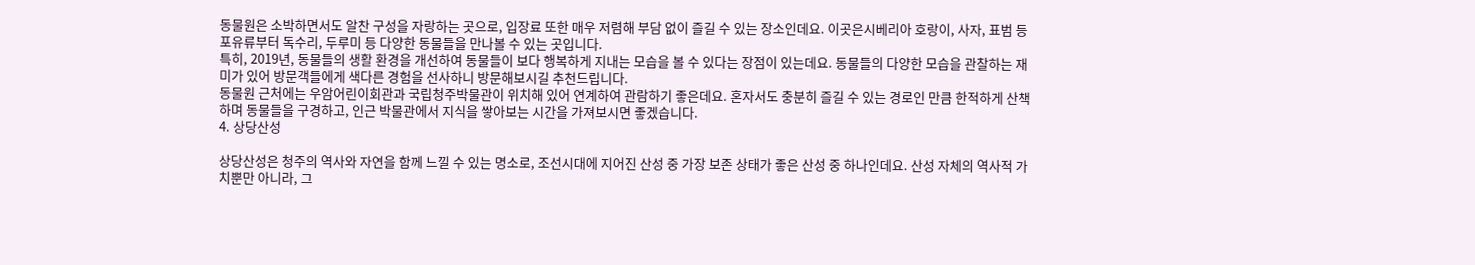동물원은 소박하면서도 알찬 구성을 자랑하는 곳으로, 입장료 또한 매우 저렴해 부담 없이 즐길 수 있는 장소인데요. 이곳은시베리아 호랑이, 사자, 표범 등 포유류부터 독수리, 두루미 등 다양한 동물들을 만나볼 수 있는 곳입니다.
특히, 2019년, 동물들의 생활 환경을 개선하여 동물들이 보다 행복하게 지내는 모습을 볼 수 있다는 장점이 있는데요. 동물들의 다양한 모습을 관찰하는 재미가 있어 방문객들에게 색다른 경험을 선사하니 방문해보시길 추천드립니다.
동물원 근처에는 우암어린이회관과 국립청주박물관이 위치해 있어 연계하여 관람하기 좋은데요. 혼자서도 충분히 즐길 수 있는 경로인 만큼 한적하게 산책하며 동물들을 구경하고, 인근 박물관에서 지식을 쌓아보는 시간을 가져보시면 좋겠습니다.
4. 상당산성

상당산성은 청주의 역사와 자연을 함께 느낄 수 있는 명소로, 조선시대에 지어진 산성 중 가장 보존 상태가 좋은 산성 중 하나인데요. 산성 자체의 역사적 가치뿐만 아니라, 그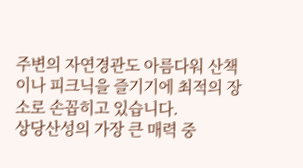주변의 자연경관도 아름다워 산책이나 피크닉을 즐기기에 최적의 장소로 손꼽히고 있습니다.
상당산성의 가장 큰 매력 중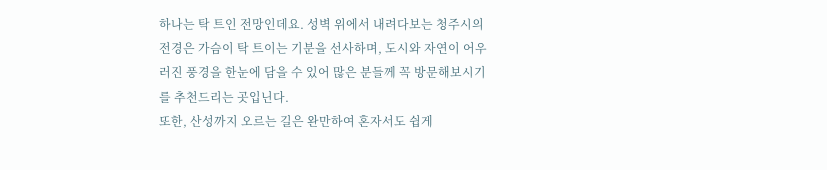하나는 탁 트인 전망인데요. 성벽 위에서 내려다보는 청주시의 전경은 가슴이 탁 트이는 기분을 선사하며, 도시와 자연이 어우러진 풍경을 한눈에 담을 수 있어 많은 분들께 꼭 방문해보시기를 추천드리는 곳입닌다.
또한, 산성까지 오르는 길은 완만하여 혼자서도 쉽게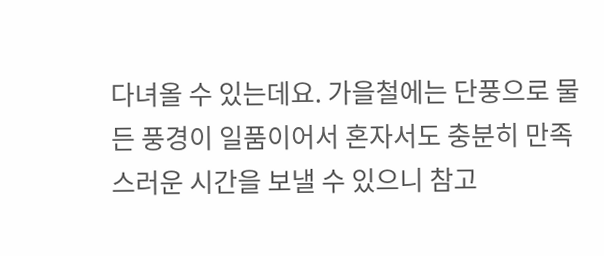다녀올 수 있는데요. 가을철에는 단풍으로 물든 풍경이 일품이어서 혼자서도 충분히 만족스러운 시간을 보낼 수 있으니 참고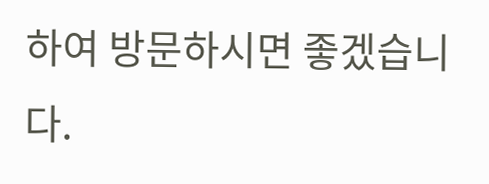하여 방문하시면 좋겠습니다.